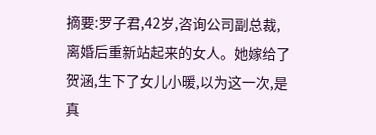摘要:罗子君,42岁,咨询公司副总裁,离婚后重新站起来的女人。她嫁给了贺涵,生下了女儿小暖,以为这一次,是真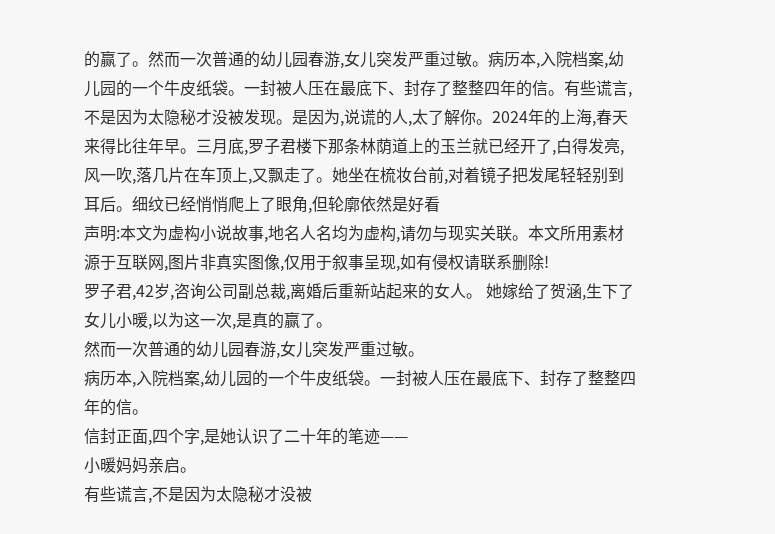的赢了。然而一次普通的幼儿园春游,女儿突发严重过敏。病历本,入院档案,幼儿园的一个牛皮纸袋。一封被人压在最底下、封存了整整四年的信。有些谎言,不是因为太隐秘才没被发现。是因为,说谎的人,太了解你。2024年的上海,春天来得比往年早。三月底,罗子君楼下那条林荫道上的玉兰就已经开了,白得发亮,风一吹,落几片在车顶上,又飘走了。她坐在梳妆台前,对着镜子把发尾轻轻别到耳后。细纹已经悄悄爬上了眼角,但轮廓依然是好看
声明:本文为虚构小说故事,地名人名均为虚构,请勿与现实关联。本文所用素材源于互联网,图片非真实图像,仅用于叙事呈现,如有侵权请联系删除!
罗子君,42岁,咨询公司副总裁,离婚后重新站起来的女人。 她嫁给了贺涵,生下了女儿小暖,以为这一次,是真的赢了。
然而一次普通的幼儿园春游,女儿突发严重过敏。
病历本,入院档案,幼儿园的一个牛皮纸袋。一封被人压在最底下、封存了整整四年的信。
信封正面,四个字,是她认识了二十年的笔迹——
小暖妈妈亲启。
有些谎言,不是因为太隐秘才没被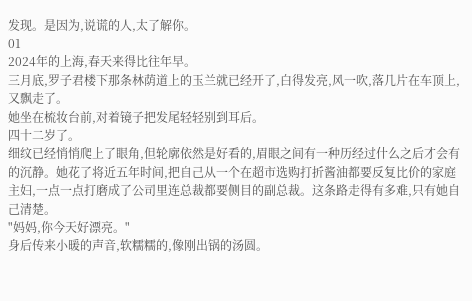发现。是因为,说谎的人,太了解你。
01
2024年的上海,春天来得比往年早。
三月底,罗子君楼下那条林荫道上的玉兰就已经开了,白得发亮,风一吹,落几片在车顶上,又飘走了。
她坐在梳妆台前,对着镜子把发尾轻轻别到耳后。
四十二岁了。
细纹已经悄悄爬上了眼角,但轮廓依然是好看的,眉眼之间有一种历经过什么之后才会有的沉静。她花了将近五年时间,把自己从一个在超市选购打折酱油都要反复比价的家庭主妇,一点一点打磨成了公司里连总裁都要侧目的副总裁。这条路走得有多难,只有她自己清楚。
"妈妈,你今天好漂亮。"
身后传来小暖的声音,软糯糯的,像刚出锅的汤圆。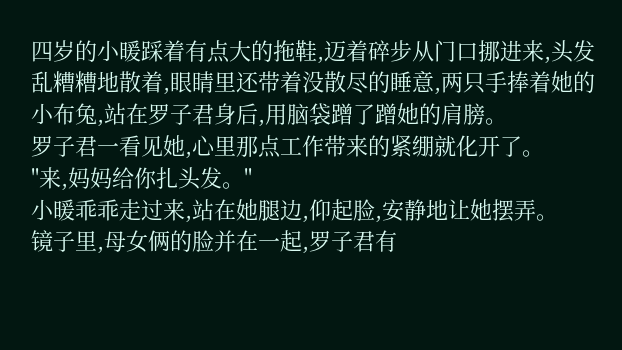四岁的小暖踩着有点大的拖鞋,迈着碎步从门口挪进来,头发乱糟糟地散着,眼睛里还带着没散尽的睡意,两只手捧着她的小布兔,站在罗子君身后,用脑袋蹭了蹭她的肩膀。
罗子君一看见她,心里那点工作带来的紧绷就化开了。
"来,妈妈给你扎头发。"
小暖乖乖走过来,站在她腿边,仰起脸,安静地让她摆弄。
镜子里,母女俩的脸并在一起,罗子君有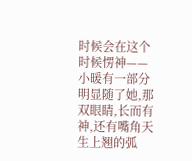时候会在这个时候愣神——小暖有一部分明显随了她,那双眼睛,长而有神,还有嘴角天生上翘的弧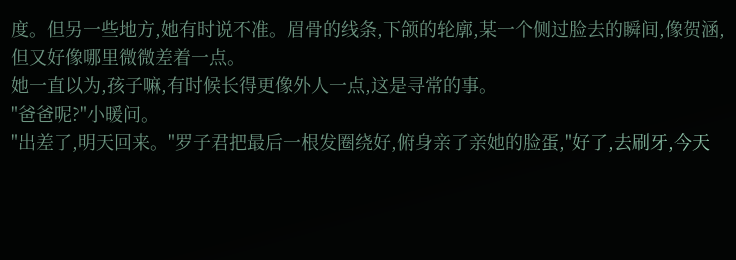度。但另一些地方,她有时说不准。眉骨的线条,下颌的轮廓,某一个侧过脸去的瞬间,像贺涵,但又好像哪里微微差着一点。
她一直以为,孩子嘛,有时候长得更像外人一点,这是寻常的事。
"爸爸呢?"小暖问。
"出差了,明天回来。"罗子君把最后一根发圈绕好,俯身亲了亲她的脸蛋,"好了,去刷牙,今天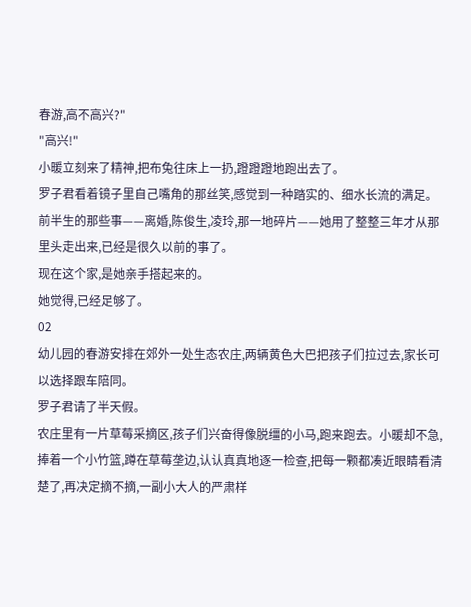春游,高不高兴?"
"高兴!"
小暖立刻来了精神,把布兔往床上一扔,蹬蹬蹬地跑出去了。
罗子君看着镜子里自己嘴角的那丝笑,感觉到一种踏实的、细水长流的满足。
前半生的那些事——离婚,陈俊生,凌玲,那一地碎片——她用了整整三年才从那里头走出来,已经是很久以前的事了。
现在这个家,是她亲手搭起来的。
她觉得,已经足够了。
02
幼儿园的春游安排在郊外一处生态农庄,两辆黄色大巴把孩子们拉过去,家长可以选择跟车陪同。
罗子君请了半天假。
农庄里有一片草莓采摘区,孩子们兴奋得像脱缰的小马,跑来跑去。小暖却不急,捧着一个小竹篮,蹲在草莓垄边,认认真真地逐一检查,把每一颗都凑近眼睛看清楚了,再决定摘不摘,一副小大人的严肃样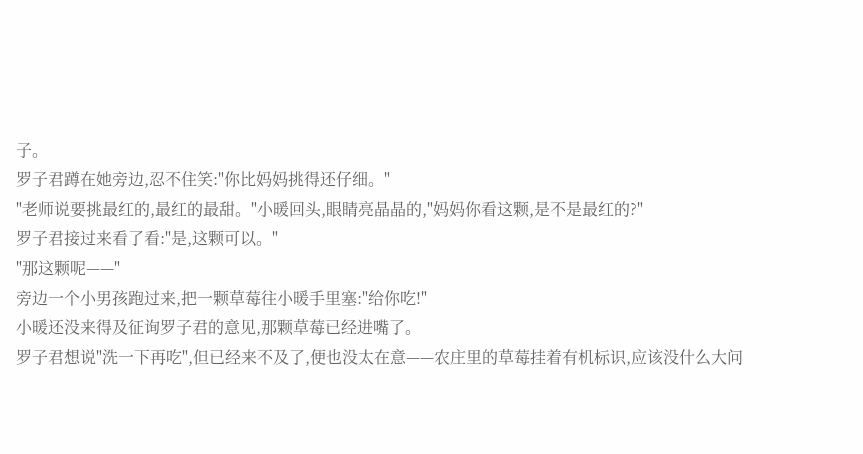子。
罗子君蹲在她旁边,忍不住笑:"你比妈妈挑得还仔细。"
"老师说要挑最红的,最红的最甜。"小暖回头,眼睛亮晶晶的,"妈妈你看这颗,是不是最红的?"
罗子君接过来看了看:"是,这颗可以。"
"那这颗呢——"
旁边一个小男孩跑过来,把一颗草莓往小暖手里塞:"给你吃!"
小暖还没来得及征询罗子君的意见,那颗草莓已经进嘴了。
罗子君想说"洗一下再吃",但已经来不及了,便也没太在意——农庄里的草莓挂着有机标识,应该没什么大问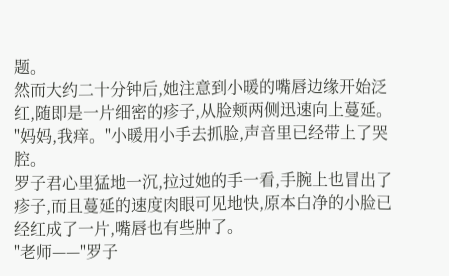题。
然而大约二十分钟后,她注意到小暖的嘴唇边缘开始泛红,随即是一片细密的疹子,从脸颊两侧迅速向上蔓延。
"妈妈,我痒。"小暖用小手去抓脸,声音里已经带上了哭腔。
罗子君心里猛地一沉,拉过她的手一看,手腕上也冒出了疹子,而且蔓延的速度肉眼可见地快,原本白净的小脸已经红成了一片,嘴唇也有些肿了。
"老师——"罗子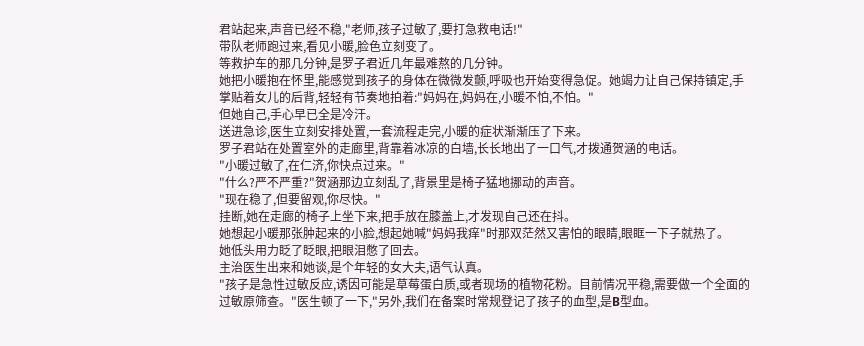君站起来,声音已经不稳,"老师,孩子过敏了,要打急救电话!"
带队老师跑过来,看见小暖,脸色立刻变了。
等救护车的那几分钟,是罗子君近几年最难熬的几分钟。
她把小暖抱在怀里,能感觉到孩子的身体在微微发颤,呼吸也开始变得急促。她竭力让自己保持镇定,手掌贴着女儿的后背,轻轻有节奏地拍着:"妈妈在,妈妈在,小暖不怕,不怕。"
但她自己,手心早已全是冷汗。
送进急诊,医生立刻安排处置,一套流程走完,小暖的症状渐渐压了下来。
罗子君站在处置室外的走廊里,背靠着冰凉的白墙,长长地出了一口气,才拨通贺涵的电话。
"小暖过敏了,在仁济,你快点过来。"
"什么?严不严重?"贺涵那边立刻乱了,背景里是椅子猛地挪动的声音。
"现在稳了,但要留观,你尽快。"
挂断,她在走廊的椅子上坐下来,把手放在膝盖上,才发现自己还在抖。
她想起小暖那张肿起来的小脸,想起她喊"妈妈我痒"时那双茫然又害怕的眼睛,眼眶一下子就热了。
她低头用力眨了眨眼,把眼泪憋了回去。
主治医生出来和她谈,是个年轻的女大夫,语气认真。
"孩子是急性过敏反应,诱因可能是草莓蛋白质,或者现场的植物花粉。目前情况平稳,需要做一个全面的过敏原筛查。"医生顿了一下,"另外,我们在备案时常规登记了孩子的血型,是B型血。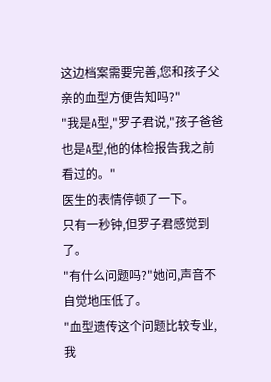这边档案需要完善,您和孩子父亲的血型方便告知吗?"
"我是A型,"罗子君说,"孩子爸爸也是A型,他的体检报告我之前看过的。"
医生的表情停顿了一下。
只有一秒钟,但罗子君感觉到了。
"有什么问题吗?"她问,声音不自觉地压低了。
"血型遗传这个问题比较专业,我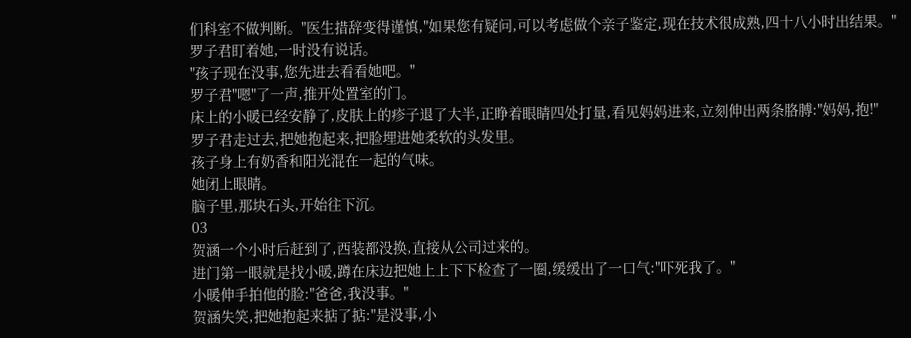们科室不做判断。"医生措辞变得谨慎,"如果您有疑问,可以考虑做个亲子鉴定,现在技术很成熟,四十八小时出结果。"
罗子君盯着她,一时没有说话。
"孩子现在没事,您先进去看看她吧。"
罗子君"嗯"了一声,推开处置室的门。
床上的小暖已经安静了,皮肤上的疹子退了大半,正睁着眼睛四处打量,看见妈妈进来,立刻伸出两条胳膊:"妈妈,抱!"
罗子君走过去,把她抱起来,把脸埋进她柔软的头发里。
孩子身上有奶香和阳光混在一起的气味。
她闭上眼睛。
脑子里,那块石头,开始往下沉。
03
贺涵一个小时后赶到了,西装都没换,直接从公司过来的。
进门第一眼就是找小暖,蹲在床边把她上上下下检查了一圈,缓缓出了一口气:"吓死我了。"
小暖伸手拍他的脸:"爸爸,我没事。"
贺涵失笑,把她抱起来掂了掂:"是没事,小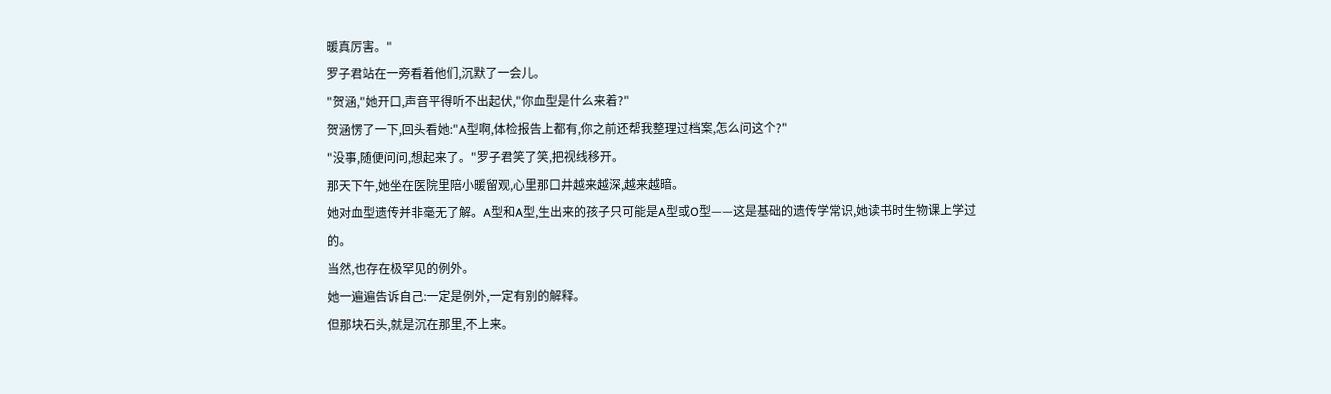暖真厉害。"
罗子君站在一旁看着他们,沉默了一会儿。
"贺涵,"她开口,声音平得听不出起伏,"你血型是什么来着?"
贺涵愣了一下,回头看她:"A型啊,体检报告上都有,你之前还帮我整理过档案,怎么问这个?"
"没事,随便问问,想起来了。"罗子君笑了笑,把视线移开。
那天下午,她坐在医院里陪小暖留观,心里那口井越来越深,越来越暗。
她对血型遗传并非毫无了解。A型和A型,生出来的孩子只可能是A型或O型——这是基础的遗传学常识,她读书时生物课上学过的。
当然,也存在极罕见的例外。
她一遍遍告诉自己:一定是例外,一定有别的解释。
但那块石头,就是沉在那里,不上来。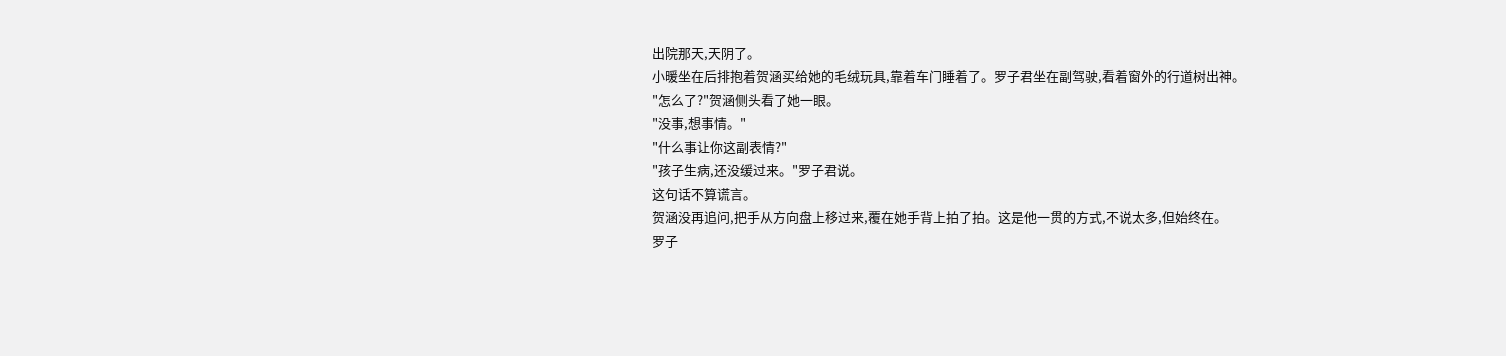出院那天,天阴了。
小暖坐在后排抱着贺涵买给她的毛绒玩具,靠着车门睡着了。罗子君坐在副驾驶,看着窗外的行道树出神。
"怎么了?"贺涵侧头看了她一眼。
"没事,想事情。"
"什么事让你这副表情?"
"孩子生病,还没缓过来。"罗子君说。
这句话不算谎言。
贺涵没再追问,把手从方向盘上移过来,覆在她手背上拍了拍。这是他一贯的方式,不说太多,但始终在。
罗子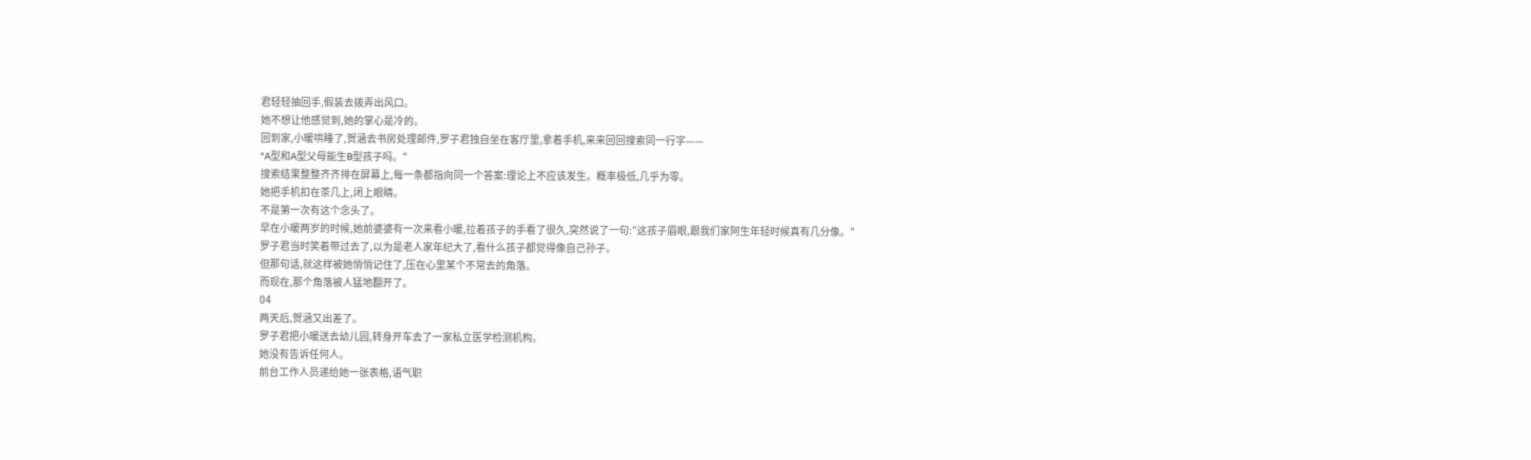君轻轻抽回手,假装去拨弄出风口。
她不想让他感觉到,她的掌心是冷的。
回到家,小暖哄睡了,贺涵去书房处理邮件,罗子君独自坐在客厅里,拿着手机,来来回回搜索同一行字——
"A型和A型父母能生B型孩子吗。"
搜索结果整整齐齐排在屏幕上,每一条都指向同一个答案:理论上不应该发生。概率极低,几乎为零。
她把手机扣在茶几上,闭上眼睛。
不是第一次有这个念头了。
早在小暖两岁的时候,她前婆婆有一次来看小暖,拉着孩子的手看了很久,突然说了一句:"这孩子眉眼,跟我们家阿生年轻时候真有几分像。"
罗子君当时笑着带过去了,以为是老人家年纪大了,看什么孩子都觉得像自己孙子。
但那句话,就这样被她悄悄记住了,压在心里某个不常去的角落。
而现在,那个角落被人猛地翻开了。
04
两天后,贺涵又出差了。
罗子君把小暖送去幼儿园,转身开车去了一家私立医学检测机构。
她没有告诉任何人。
前台工作人员递给她一张表格,语气职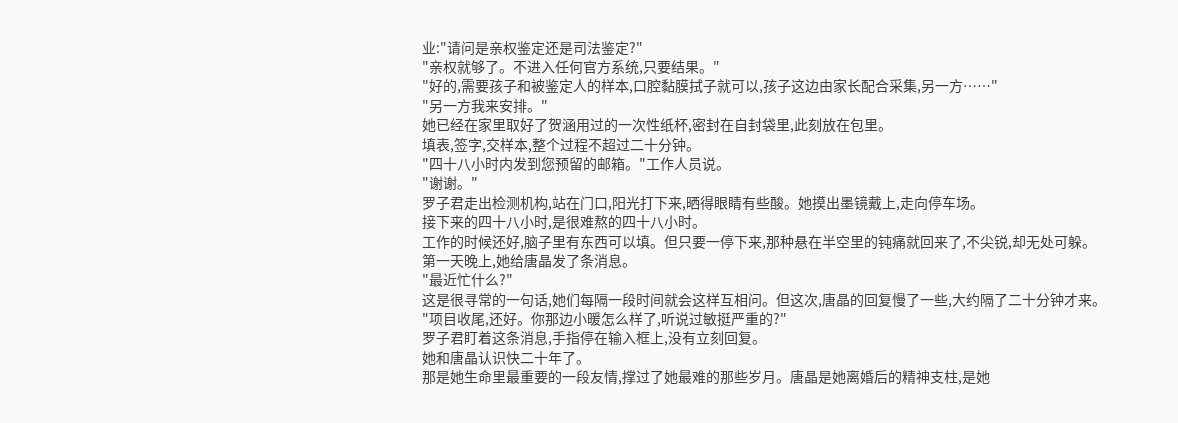业:"请问是亲权鉴定还是司法鉴定?"
"亲权就够了。不进入任何官方系统,只要结果。"
"好的,需要孩子和被鉴定人的样本,口腔黏膜拭子就可以,孩子这边由家长配合采集,另一方……"
"另一方我来安排。"
她已经在家里取好了贺涵用过的一次性纸杯,密封在自封袋里,此刻放在包里。
填表,签字,交样本,整个过程不超过二十分钟。
"四十八小时内发到您预留的邮箱。"工作人员说。
"谢谢。"
罗子君走出检测机构,站在门口,阳光打下来,晒得眼睛有些酸。她摸出墨镜戴上,走向停车场。
接下来的四十八小时,是很难熬的四十八小时。
工作的时候还好,脑子里有东西可以填。但只要一停下来,那种悬在半空里的钝痛就回来了,不尖锐,却无处可躲。
第一天晚上,她给唐晶发了条消息。
"最近忙什么?"
这是很寻常的一句话,她们每隔一段时间就会这样互相问。但这次,唐晶的回复慢了一些,大约隔了二十分钟才来。
"项目收尾,还好。你那边小暖怎么样了,听说过敏挺严重的?"
罗子君盯着这条消息,手指停在输入框上,没有立刻回复。
她和唐晶认识快二十年了。
那是她生命里最重要的一段友情,撑过了她最难的那些岁月。唐晶是她离婚后的精神支柱,是她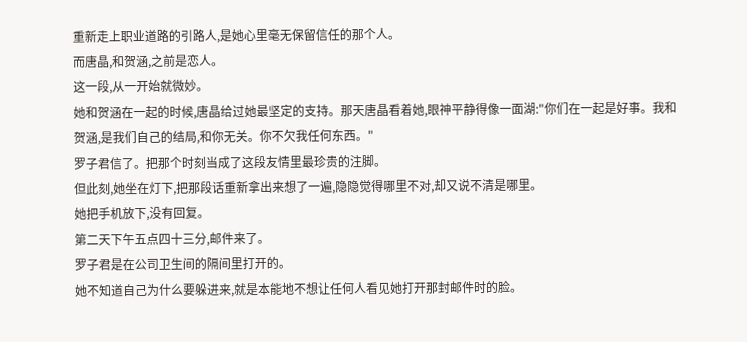重新走上职业道路的引路人,是她心里毫无保留信任的那个人。
而唐晶,和贺涵,之前是恋人。
这一段,从一开始就微妙。
她和贺涵在一起的时候,唐晶给过她最坚定的支持。那天唐晶看着她,眼神平静得像一面湖:"你们在一起是好事。我和贺涵,是我们自己的结局,和你无关。你不欠我任何东西。"
罗子君信了。把那个时刻当成了这段友情里最珍贵的注脚。
但此刻,她坐在灯下,把那段话重新拿出来想了一遍,隐隐觉得哪里不对,却又说不清是哪里。
她把手机放下,没有回复。
第二天下午五点四十三分,邮件来了。
罗子君是在公司卫生间的隔间里打开的。
她不知道自己为什么要躲进来,就是本能地不想让任何人看见她打开那封邮件时的脸。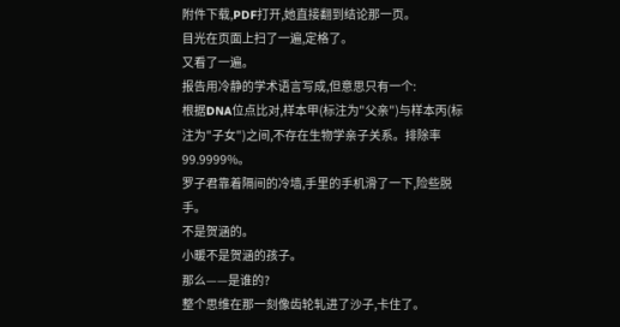附件下载,PDF打开,她直接翻到结论那一页。
目光在页面上扫了一遍,定格了。
又看了一遍。
报告用冷静的学术语言写成,但意思只有一个:
根据DNA位点比对,样本甲(标注为"父亲")与样本丙(标注为"子女")之间,不存在生物学亲子关系。排除率99.9999%。
罗子君靠着隔间的冷墙,手里的手机滑了一下,险些脱手。
不是贺涵的。
小暖不是贺涵的孩子。
那么——是谁的?
整个思维在那一刻像齿轮轧进了沙子,卡住了。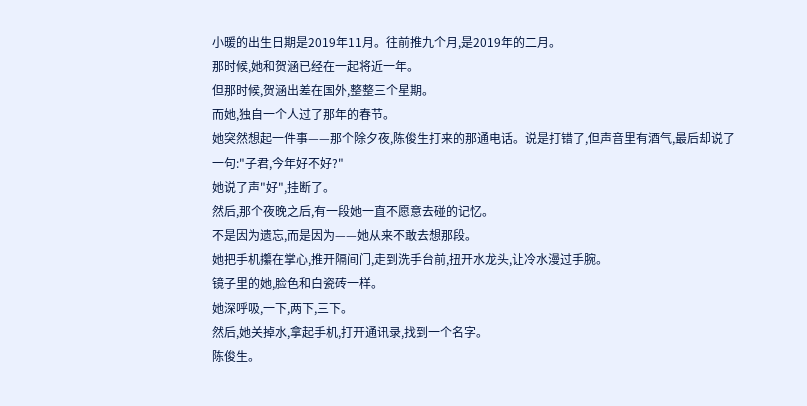小暖的出生日期是2019年11月。往前推九个月,是2019年的二月。
那时候,她和贺涵已经在一起将近一年。
但那时候,贺涵出差在国外,整整三个星期。
而她,独自一个人过了那年的春节。
她突然想起一件事——那个除夕夜,陈俊生打来的那通电话。说是打错了,但声音里有酒气,最后却说了一句:"子君,今年好不好?"
她说了声"好",挂断了。
然后,那个夜晚之后,有一段她一直不愿意去碰的记忆。
不是因为遗忘,而是因为——她从来不敢去想那段。
她把手机攥在掌心,推开隔间门,走到洗手台前,扭开水龙头,让冷水漫过手腕。
镜子里的她,脸色和白瓷砖一样。
她深呼吸,一下,两下,三下。
然后,她关掉水,拿起手机,打开通讯录,找到一个名字。
陈俊生。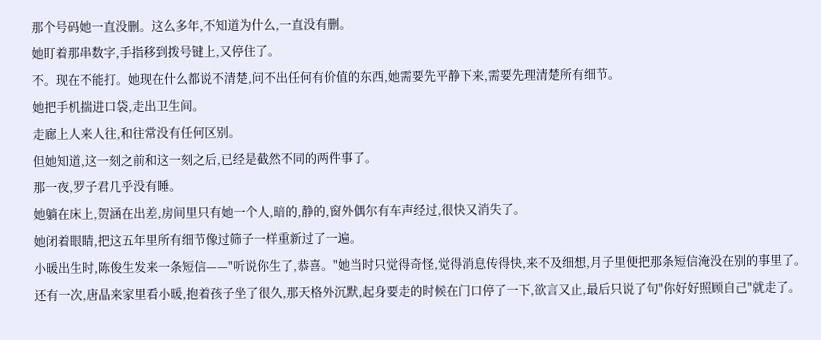那个号码她一直没删。这么多年,不知道为什么,一直没有删。
她盯着那串数字,手指移到拨号键上,又停住了。
不。现在不能打。她现在什么都说不清楚,问不出任何有价值的东西,她需要先平静下来,需要先理清楚所有细节。
她把手机揣进口袋,走出卫生间。
走廊上人来人往,和往常没有任何区别。
但她知道,这一刻之前和这一刻之后,已经是截然不同的两件事了。
那一夜,罗子君几乎没有睡。
她躺在床上,贺涵在出差,房间里只有她一个人,暗的,静的,窗外偶尔有车声经过,很快又消失了。
她闭着眼睛,把这五年里所有细节像过筛子一样重新过了一遍。
小暖出生时,陈俊生发来一条短信——"听说你生了,恭喜。"她当时只觉得奇怪,觉得消息传得快,来不及细想,月子里便把那条短信淹没在别的事里了。
还有一次,唐晶来家里看小暖,抱着孩子坐了很久,那天格外沉默,起身要走的时候在门口停了一下,欲言又止,最后只说了句"你好好照顾自己"就走了。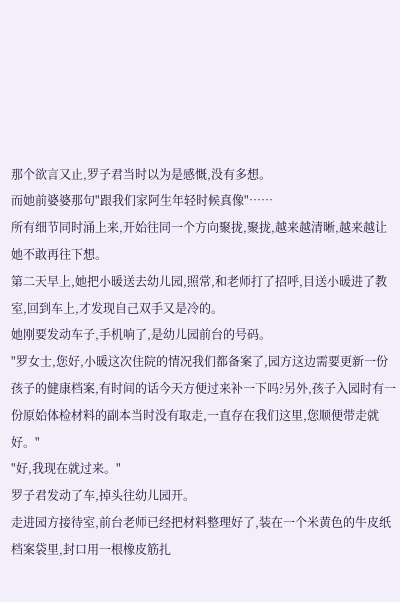那个欲言又止,罗子君当时以为是感慨,没有多想。
而她前婆婆那句"跟我们家阿生年轻时候真像"……
所有细节同时涌上来,开始往同一个方向聚拢,聚拢,越来越清晰,越来越让她不敢再往下想。
第二天早上,她把小暖送去幼儿园,照常,和老师打了招呼,目送小暖进了教室,回到车上,才发现自己双手又是冷的。
她刚要发动车子,手机响了,是幼儿园前台的号码。
"罗女士,您好,小暖这次住院的情况我们都备案了,园方这边需要更新一份孩子的健康档案,有时间的话今天方便过来补一下吗?另外,孩子入园时有一份原始体检材料的副本当时没有取走,一直存在我们这里,您顺便带走就好。"
"好,我现在就过来。"
罗子君发动了车,掉头往幼儿园开。
走进园方接待室,前台老师已经把材料整理好了,装在一个米黄色的牛皮纸档案袋里,封口用一根橡皮筋扎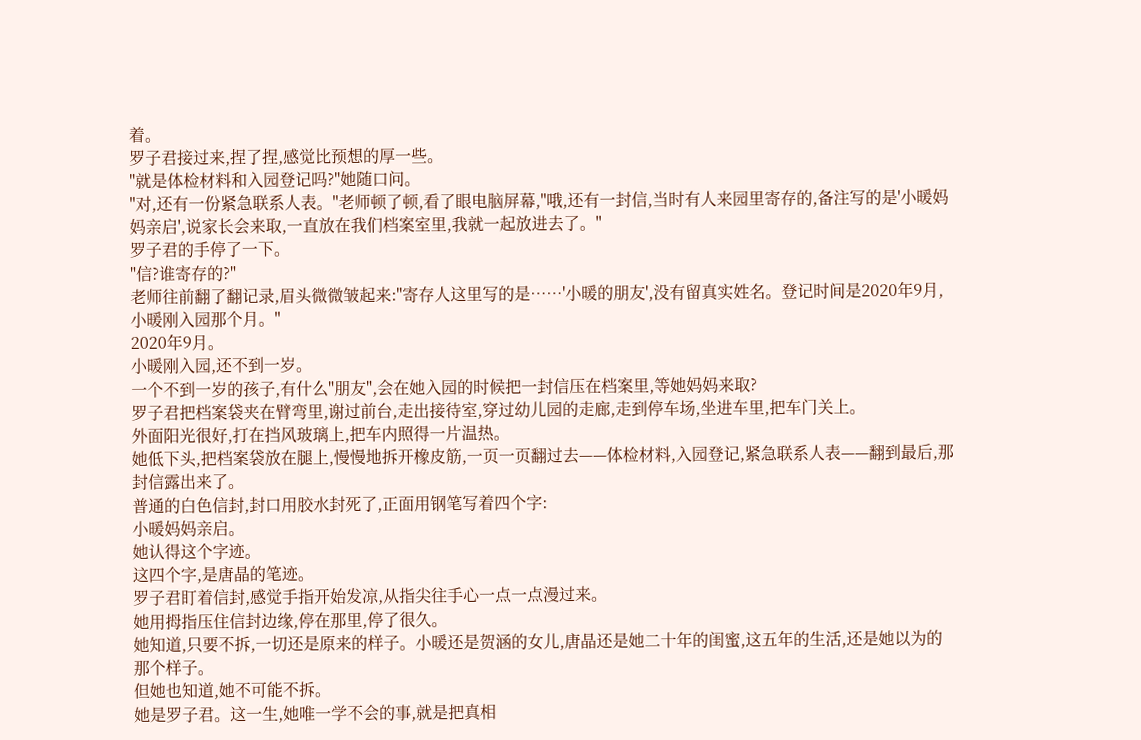着。
罗子君接过来,捏了捏,感觉比预想的厚一些。
"就是体检材料和入园登记吗?"她随口问。
"对,还有一份紧急联系人表。"老师顿了顿,看了眼电脑屏幕,"哦,还有一封信,当时有人来园里寄存的,备注写的是'小暖妈妈亲启',说家长会来取,一直放在我们档案室里,我就一起放进去了。"
罗子君的手停了一下。
"信?谁寄存的?"
老师往前翻了翻记录,眉头微微皱起来:"寄存人这里写的是……'小暖的朋友',没有留真实姓名。登记时间是2020年9月,小暖刚入园那个月。"
2020年9月。
小暖刚入园,还不到一岁。
一个不到一岁的孩子,有什么"朋友",会在她入园的时候把一封信压在档案里,等她妈妈来取?
罗子君把档案袋夹在臂弯里,谢过前台,走出接待室,穿过幼儿园的走廊,走到停车场,坐进车里,把车门关上。
外面阳光很好,打在挡风玻璃上,把车内照得一片温热。
她低下头,把档案袋放在腿上,慢慢地拆开橡皮筋,一页一页翻过去——体检材料,入园登记,紧急联系人表——翻到最后,那封信露出来了。
普通的白色信封,封口用胶水封死了,正面用钢笔写着四个字:
小暖妈妈亲启。
她认得这个字迹。
这四个字,是唐晶的笔迹。
罗子君盯着信封,感觉手指开始发凉,从指尖往手心一点一点漫过来。
她用拇指压住信封边缘,停在那里,停了很久。
她知道,只要不拆,一切还是原来的样子。小暖还是贺涵的女儿,唐晶还是她二十年的闺蜜,这五年的生活,还是她以为的那个样子。
但她也知道,她不可能不拆。
她是罗子君。这一生,她唯一学不会的事,就是把真相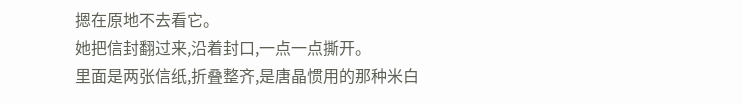摁在原地不去看它。
她把信封翻过来,沿着封口,一点一点撕开。
里面是两张信纸,折叠整齐,是唐晶惯用的那种米白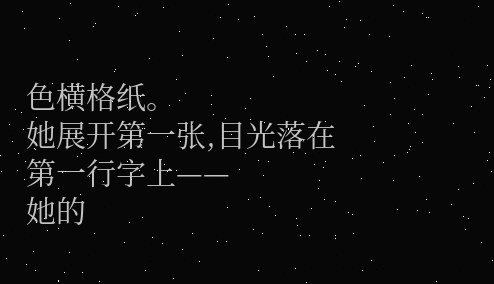色横格纸。
她展开第一张,目光落在第一行字上——
她的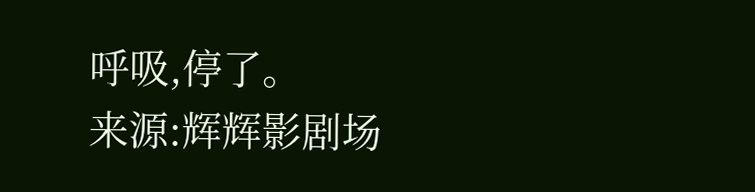呼吸,停了。
来源:辉辉影剧场